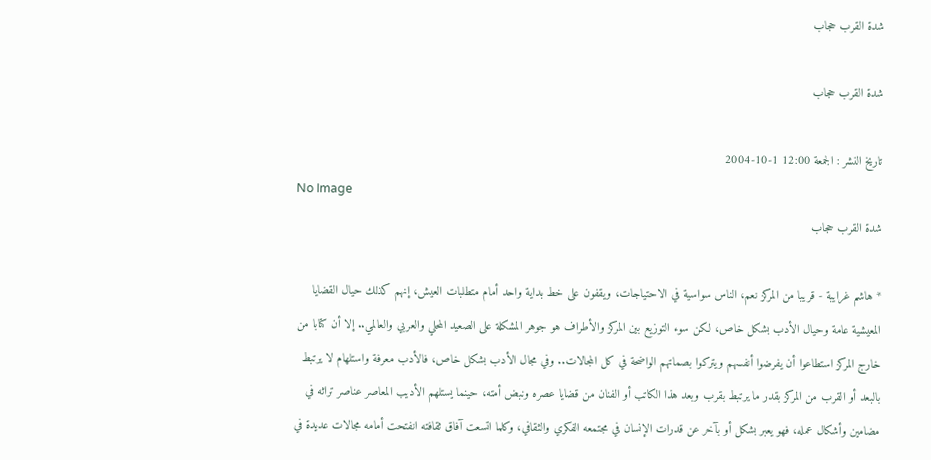شدة القرب حجاب

شدة القرب حجاب

تاريخ النشر : الجمعة 12:00 1-10-2004
No Image
شدة القرب حجاب

* هاشم غرايبة - قريبا من المركز نعم، الناس سواسية في الاحتياجات، ويقفون على خط بداية واحد أمام متطلبات العيش، إنهم كذلك حيال القضايا المعيشية عامة وحيال الأدب بشكل خاص، لكن سوء التوزيع بين المركز والأطراف هو جوهر المشكلة على الصعيد المحلي والعربي والعالمي.. إلا أن كتابا من خارج المركز استطاعوا أن يفرضوا أنفسهم ويتركوا بصماتهم الواضحة في كل المجالات.. وفي مجال الأدب بشكل خاص، فالأدب معرفة واستلهام لا يرتبط بالبعد أو القرب من المركز بقدر ما يرتبط بقرب وبعد هذا الكاتب أو الفنان من قضايا عصره ونبض أمته، حينما يستلهم الأديب المعاصر عناصر تراثه في مضامين وأشكال عمله، فهو يعبر بشكل أو بآخر عن قدرات الإنسان في مجتمعه الفكري والثقافي، وكلما اتسعت آفاق ثقافته انفتحت أمامه مجالات عديدة في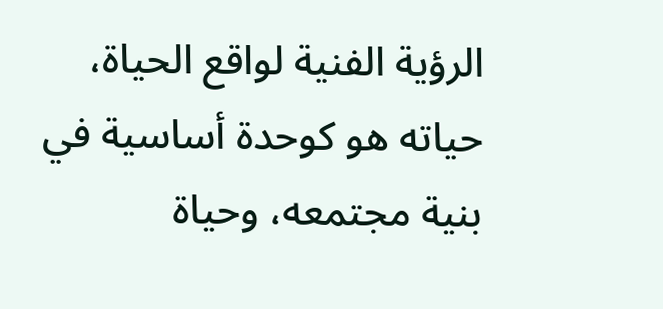الرؤية الفنية لواقع الحياة، حياته هو كوحدة أساسية في بنية مجتمعه، وحياة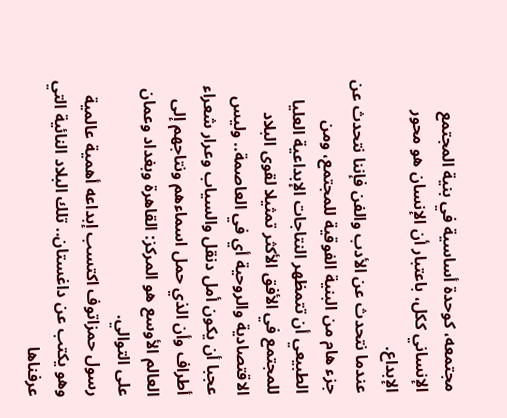مجتمعه، كوحدة أساسية في بنية المجتمع الإنساني ككل، باعتبار أن الإنسان هو محور الإبداع.
عندما نتحدث عن الأدب والفن فإننا نتحدث عن جزء هام من البنية الفوقية للمجتمع، ومن الطبيعي أن تتمظهر النتاجات الإبداعية العليا للمجتمع في الأفق الأكثر تمثيلا لقوى البلاد الاقتصادية والروحية أي في العاصمة.. وليس عجبا أن يكون أمل دنقل والسياب وعرار شعراء أطراف وأن الذي حمل اسماءهم ونتاجهم إلى العالم الأوسع هو المركز: القاهرة وبغداد وعمان على التوالي.
رسول حمزاتوف اكتسب إبداعه أهمية عالمية وهو يكتب عن داغستان.. تلك البلاد النائية التي عرفناها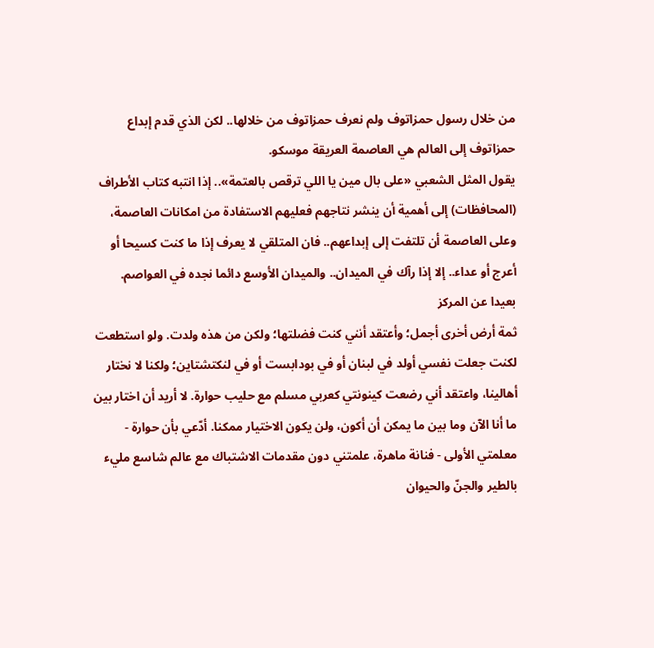من خلال رسول حمزاتوف ولم نعرف حمزاتوف من خلالها.. لكن الذي قدم إبداع حمزاتوف إلى العالم هي العاصمة العريقة موسكو.
يقول المثل الشعبي «على بال مين يا اللي ترقص بالعتمة».. إذا انتبه كتاب الأطراف (المحافظات) إلى أهمية أن ينشر نتاجهم فعليهم الاستفادة من امكانات العاصمة، وعلى العاصمة أن تلتفت إلى إبداعهم.. فان المتلقي لا يعرف إذا ما كنت كسيحا أو أعرج أو عداء.. إلا إذا رآك في الميدان.. والميدان الأوسع دائما نجده في العواصم.
بعيدا عن المركز
ثمة أرض أخرى أجمل؛ وأعتقد أنني كنت فضلتها؛ ولكن من هذه ولدت. ولو استطعت لكنت جعلت نفسي أولد في لبنان أو في بودابست أو في لنكتشتاين؛ ولكنا لا نختار أهالينا، واعتقد أني رضعت كينونتي كعربي مسلم مع حليب حوارة. لا أريد أن اختار بين ما أنا الآن وما بين ما يمكن أن أكون، ولن يكون الاختيار ممكنا. أدّعي بأن حوارة - معلمتي الأولى - فنانة ماهرة، علمتني دون مقدمات الاشتباك مع عالم شاسع مليء بالطير والجنّ والحيوان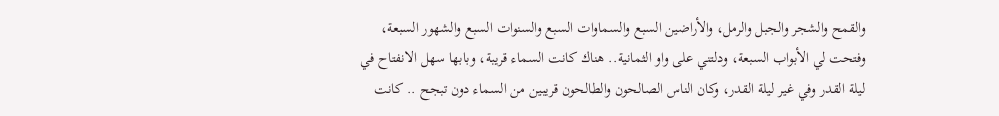والقمح والشجر والجبل والرمل، والأراضين السبع والسماوات السبع والسنوات السبع والشهور السبعة، وفتحت لي الأبواب السبعة، ودلتني على واو الثمانية.. هناك كانت السماء قريبة، وبابها سهل الانفتاح في ليلة القدر وفي غير ليلة القدر، وكان الناس الصالحون والطالحون قريبين من السماء دون تبجح .. كانت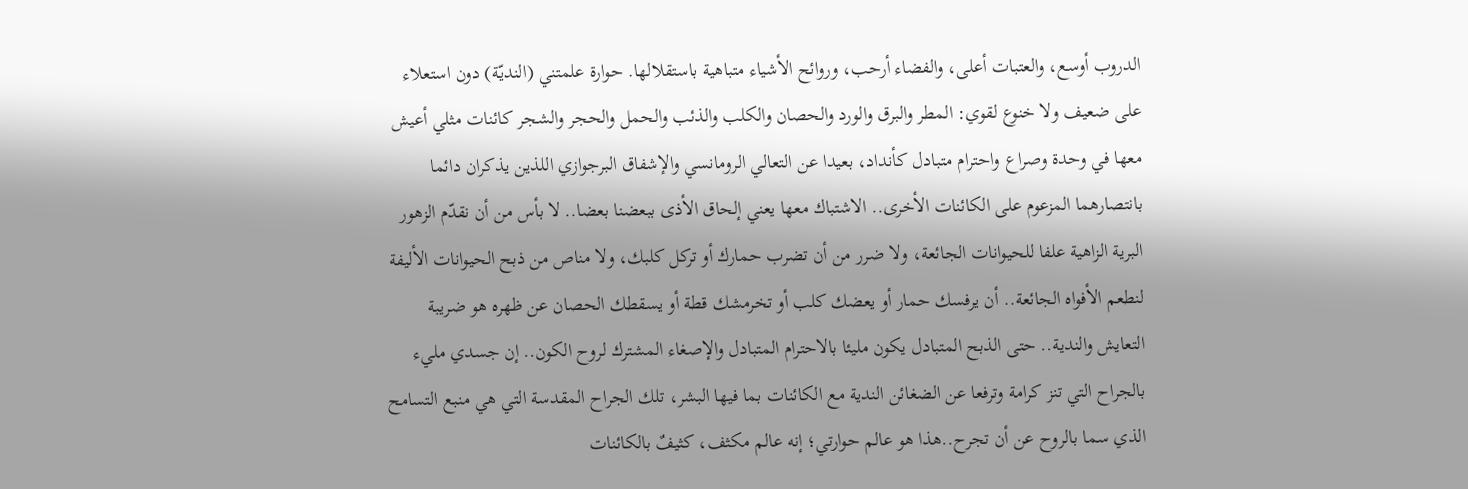الدروب أوسع، والعتبات أعلى، والفضاء أرحب، وروائح الأشياء متباهية باستقلالها. حوارة علمتني (النديّة) دون استعلاء على ضعيف ولا خنوع لقوي: المطر والبرق والورد والحصان والكلب والذئب والحمل والحجر والشجر كائنات مثلي أعيش معها في وحدة وصراع واحترام متبادل كأنداد، بعيدا عن التعالي الرومانسي والإشفاق البرجوازي اللذين يذكران دائما بانتصارهما المزعوم على الكائنات الأخرى.. الاشتباك معها يعني إلحاق الأذى ببعضنا بعضا.. لا بأس من أن نقدّم الزهور البرية الزاهية علفا للحيوانات الجائعة، ولا ضرر من أن تضرب حمارك أو تركل كلبك، ولا مناص من ذبح الحيوانات الأليفة لنطعم الأفواه الجائعة.. أن يرفسك حمار أو يعضك كلب أو تخرمشك قطة أو يسقطك الحصان عن ظهره هو ضريبة التعايش والندية.. حتى الذبح المتبادل يكون مليئا بالاحترام المتبادل والإصغاء المشترك لروح الكون.. إن جسدي مليء بالجراح التي تنز كرامة وترفعا عن الضغائن الندية مع الكائنات بما فيها البشر، تلك الجراح المقدسة التي هي منبع التسامح الذي سما بالروح عن أن تجرح..هذا هو عالم حوارتي؛ إنه عالم مكثف، كثيفٌ بالكائنات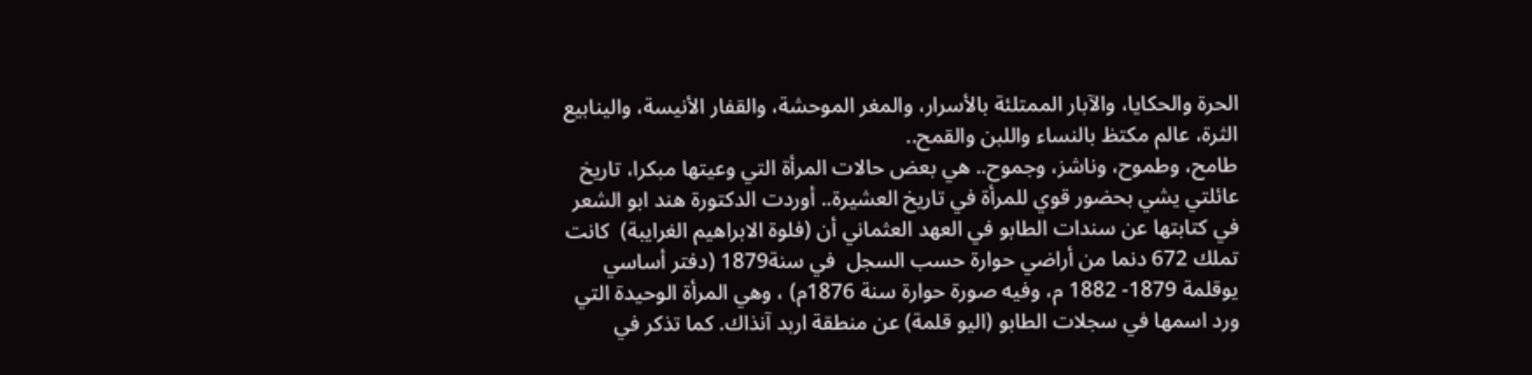الحرة والحكايا، والآبار الممتلئة بالأسرار، والمغر الموحشة، والقفار الأنيسة، والينابيع الثرة، عالم مكتظ بالنساء واللبن والقمح..
طامح، وطموح، وناشز، وجموح.. هي بعض حالات المرأة التي وعيتها مبكرا، تاريخ عائلتي يشي بحضور قوي للمرأة في تاريخ العشيرة.. أوردت الدكتورة هند ابو الشعر في كتابتها عن سندات الطابو في العهد العثماني أن (فلوة الابراهيم الغرايبة)  كانت تملك 672 دنما من أراضي حوارة حسب السجل  في سنة1879 (دفتر أساسي يوقلمة 1879- 1882 م، وفيه صورة حوارة سنة 1876م) ، وهي المرأة الوحيدة التي ورد اسمها في سجلات الطابو (اليو قلمة) عن منطقة اربد آنذاك. كما تذكر في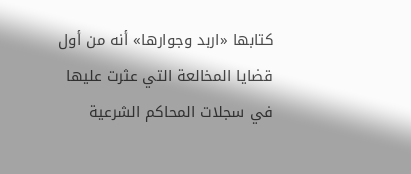كتابها «اربد وجوارها» أنه من أول قضايا المخالعة التي عثرت عليها في سجلات المحاكم الشرعية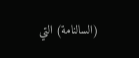(السالنامة) التي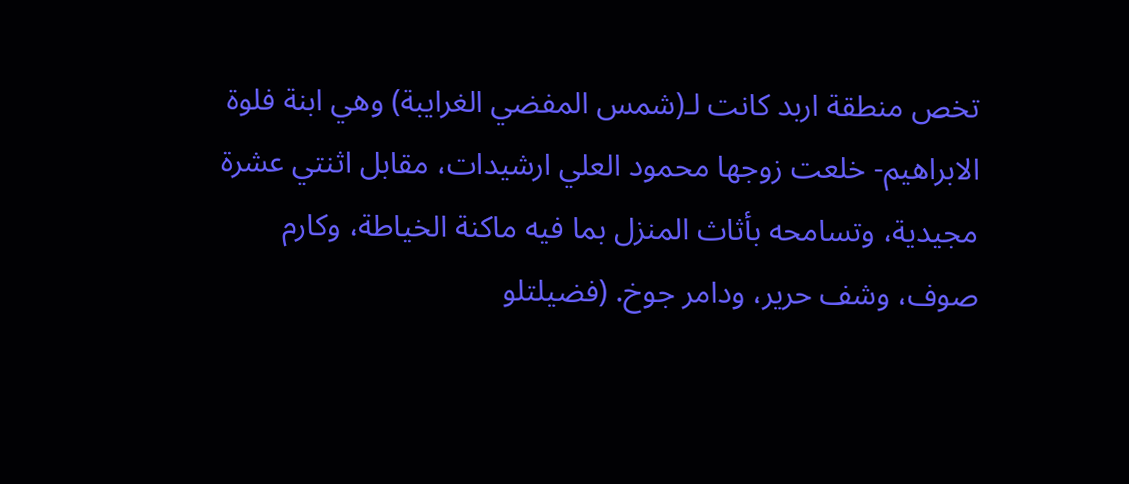تخص منطقة اربد كانت لـ(شمس المفضي الغرايبة) وهي ابنة فلوة الابراهيم- خلعت زوجها محمود العلي ارشيدات، مقابل اثنتي عشرة مجيدية، وتسامحه بأثاث المنزل بما فيه ماكنة الخياطة، وكارم صوف، وشف حرير، ودامر جوخ. (فضيلتلو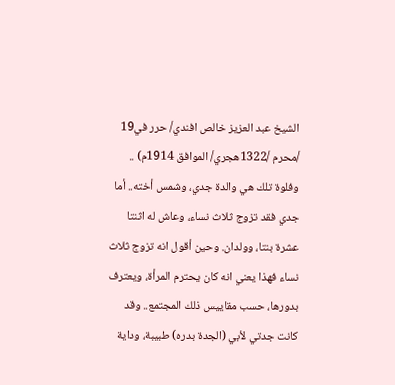الشيخ عبد العزيز خالص افندي/ حرر في19 /محرم /1322هجري/ الموافق 1914م) ..  وفلوة تلك هي والدة جدي، وشمس أخته.. أما جدي فقد تزوج ثلاث نساء، وعاش له اثنتا عشرة بنتا، وولدان. وحين أقول انه تزوج ثلاث نساء فهذا يعني انه كان يحترم المرأة، ويعترف بدورها، حسب مقاييس ذلك المجتمع.. وقد كانت جدتي لأبي (الجدة بدره) طبيبة، وداية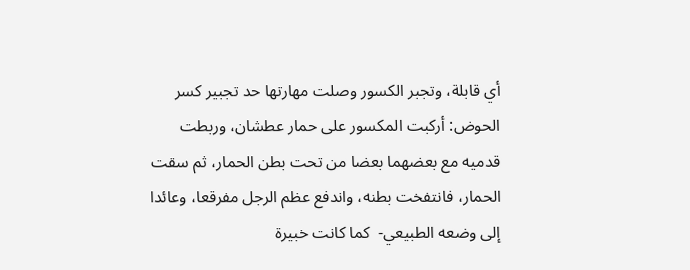أي قابلة، وتجبر الكسور وصلت مهارتها حد تجبير كسر الحوض: أركبت المكسور على حمار عطشان، وربطت قدميه مع بعضهما بعضا من تحت بطن الحمار، ثم سقت الحمار، فانتفخت بطنه، واندفع عظم الرجل مفرقعا، وعائدا إلى وضعه الطبيعي-  كما كانت خبيرة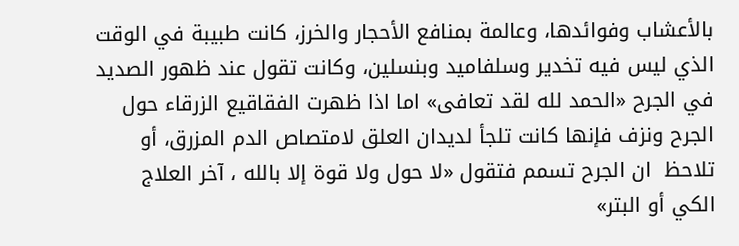بالأعشاب وفوائدها، وعالمة بمنافع الأحجار والخرز، كانت طبيبة في الوقت الذي ليس فيه تخدير وسلفاميد وبنسلين، وكانت تقول عند ظهور الصديد في الجرح «الحمد لله لقد تعافى» اما اذا ظهرت الفقاقيع الزرقاء حول الجرح ونزف فإنها كانت تلجأ لديدان العلق لامتصاص الدم المزرق، أو تلاحظ  ان الجرح تسمم فتقول «لا حول ولا قوة إلا بالله ، آخر العلاج الكي أو البتر»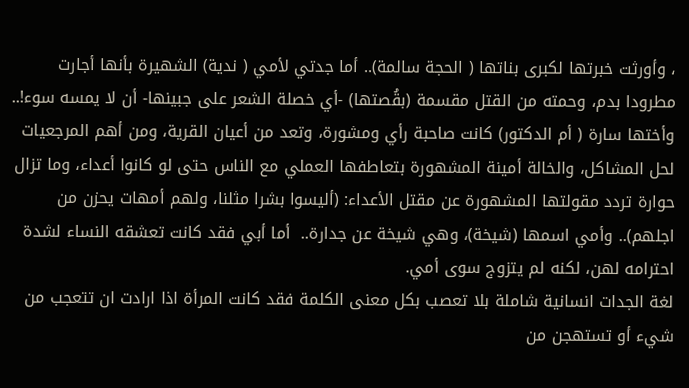، وأورثت خبرتها لكبرى بناتها ( الحجة سالمة).. أما جدتي لأمي ( ندية) الشهيرة بأنها أجارت مطرودا بدم، وحمته من القتل مقسمة (بقُصتها) -أي خصلة الشعر على جبينها- أن لا يمسه سوء!.. وأختها سارة ( أم الدكتور) كانت صاحبة رأي ومشورة، وتعد من أعيان القرية، ومن أهم المرجعيات لحل المشاكل، والخالة أمينة المشهورة بتعاطفها العملي مع الناس حتى لو كانوا أعداء، وما تزال حوارة تردد مقولتها المشهورة عن مقتل الأعداء: (أليسوا بشرا مثلنا، ولهم أمهات يحزن من اجلهم).. وأمي اسمها (شيخة)، وهي شيخة عن جدارة..  أما أبي فقد كانت تعشقه النساء لشدة احترامه لهن، لكنه لم يتزوج سوى أمي.
لغة الجدات انسانية شاملة بلا تعصب بكل معنى الكلمة فقد كانت المرأة اذا ارادت ان تتعجب من شيء أو تستهجن من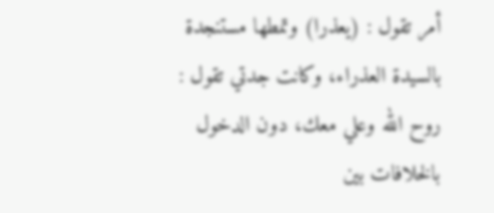أمر تقول : (يعذرا) وتمطها مستنجدة بالسيدة العذراء، وكانت جدتي تقول : روح الله وعلي معك، دون الدخول بالخلافات بين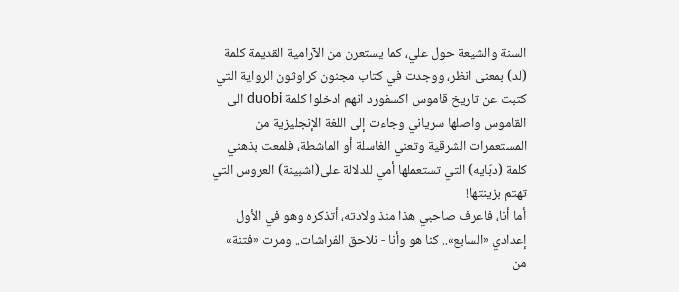السنة والشيعة حول علي، كما يستعرن من الآرامية القديمة كلمة (لد) بمعنى انظر، ووجدت في كتاب مجنون كراوثون الرواية التي كتبت عن تاريخ قاموس اكسفورد انهم ادخلوا كلمة duobi الى القاموس واصلها سرياني وجاءت إلى اللغة الإنجليزية من المستعمرات الشرقية وتعني الغاسلة أو الماشطة، فلمعت بذهني كلمة (دبّايه) التي تستعملها أمي للدلالة على(اشبينة) العروس التي تهتم بزينتها!
أما أنا، فاعرف صاحبي هذا منذ ولادته، أتذكره وهو في الأول إعدادي «السابع».. كنا هو وأنا - نلاحق الفراشات.. ومرت «فتنة» من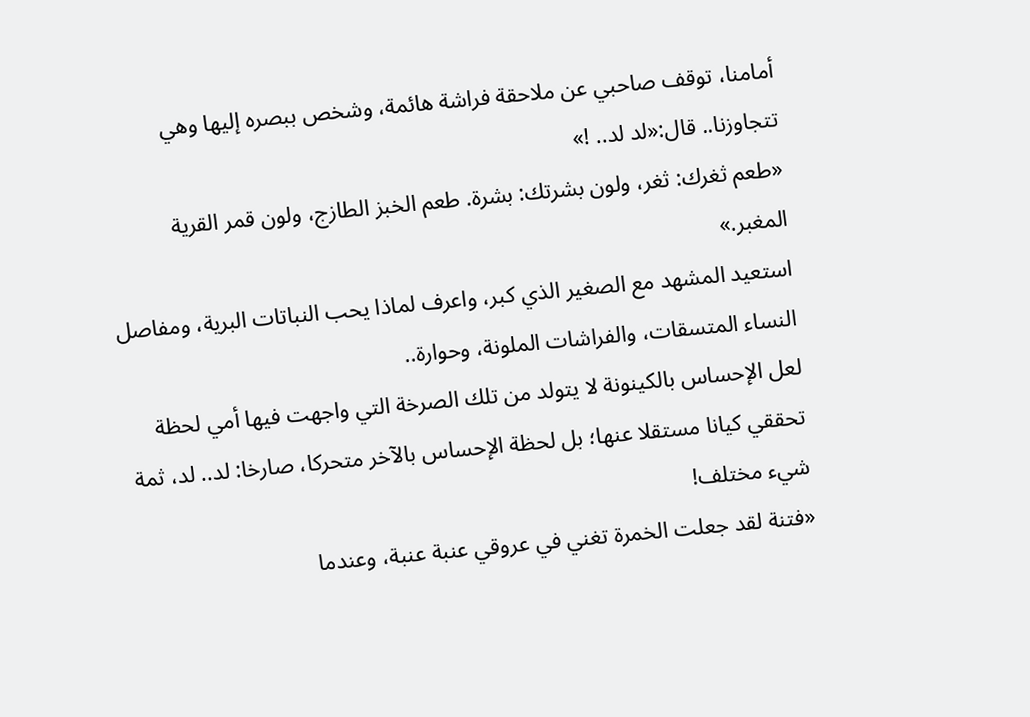أمامنا، توقف صاحبي عن ملاحقة فراشة هائمة، وشخص ببصره إليها وهي تتجاوزنا.. قال:«لد لد.. !»
«طعم ثغرك: ثغر، ولون بشرتك: بشرة. طعم الخبز الطازج، ولون قمر القرية المغبر.»
استعيد المشهد مع الصغير الذي كبر، واعرف لماذا يحب النباتات البرية، ومفاصل النساء المتسقات، والفراشات الملونة، وحوارة..
لعل الإحساس بالكينونة لا يتولد من تلك الصرخة التي واجهت فيها أمي لحظة تحققي كيانا مستقلا عنها؛ بل لحظة الإحساس بالآخر متحركا، صارخا: لد.. لد، ثمة شيء مختلف!
«فتنة لقد جعلت الخمرة تغني في عروقي عنبة عنبة، وعندما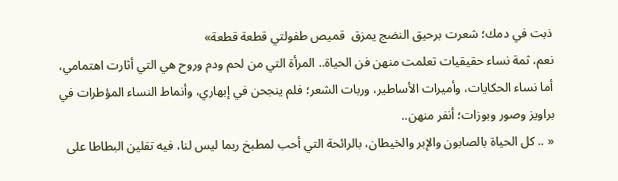ذبت في دمك؛ شعرت برحيق النضج يمزق  قميص طفولتي قطعة قطعة»
نعم، ثمة نساء حقيقيات تعلمت منهن فن الحياة.. المرأة التي من لحم ودم وروح هي التي أثارت اهتمامي، أما نساء الحكايات، وأميرات الأساطير، وربات الشعر؛ فلم ينجحن في إبهاري، وأنماط النساء المؤطرات في براويز وصور وبوزات؛ أنفر منهن..
« .. كل الحياة بالصابون والإبر والخيطان، بالرائحة التي أحب لمطبخ ربما ليس لنا، فيه تقلين البطاطا على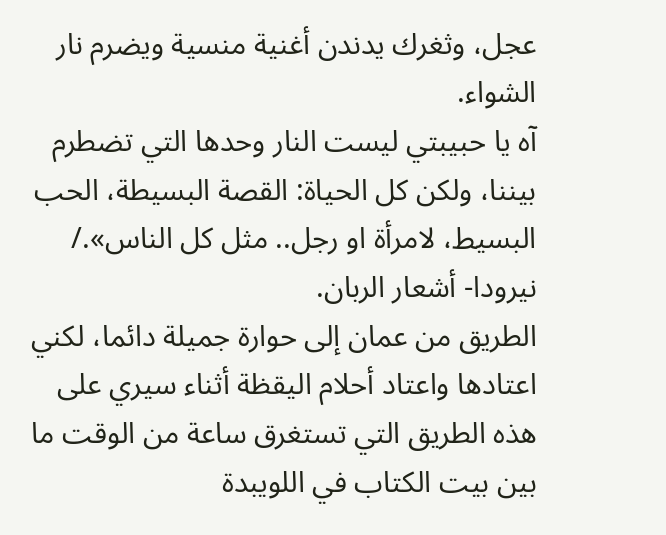عجل، وثغرك يدندن أغنية منسية ويضرم نار الشواء.
آه يا حبيبتي ليست النار وحدها التي تضطرم بيننا، ولكن كل الحياة: القصة البسيطة، الحب البسيط، لامرأة او رجل.. مثل كل الناس»./ نيرودا- أشعار الربان.
الطريق من عمان إلى حوارة جميلة دائما، لكني اعتادها واعتاد أحلام اليقظة أثناء سيري على هذه الطريق التي تستغرق ساعة من الوقت ما بين بيت الكتاب في اللويبدة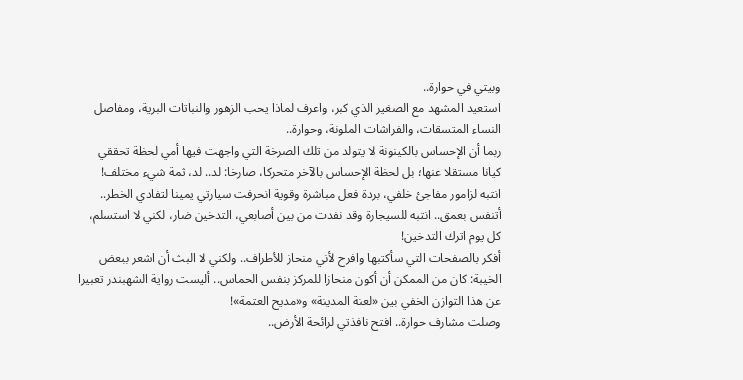وبيتي في حوارة..
استعيد المشهد مع الصغير الذي كبر، واعرف لماذا يحب الزهور والنباتات البرية، ومفاصل النساء المتسقات، والفراشات الملونة، وحوارة..
ربما أن الإحساس بالكينونة لا يتولد من تلك الصرخة التي واجهت فيها أمي لحظة تحققي كيانا مستقلا عنها؛ بل لحظة الإحساس بالآخر متحركا، صارخا: لد.. لد، ثمة شيء مختلف!
انتبه لزامور مفاجئ خلفي، بردة فعل مباشرة وقوية انحرفت سيارتي يمينا لتفادي الخطر.. أتنفس بعمق.. انتبه للسيجارة وقد نفدت من بين أصابعي، التدخين ضار، لكني لا استسلم، كل يوم اترك التدخين!
أفكر بالصفحات التي سأكتبها وافرح لأني منحاز للأطراف.. ولكني لا البث أن اشعر ببعض الخيبة: كان من الممكن أن أكون منحازا للمركز بنفس الحماس.. أليست رواية الشهبندر تعبيرا عن هذا التوازن الخفي بين «لعنة المدينة» و«مديح العتمة»!
وصلت مشارف حوارة.. افتح نافذتي لرائحة الأرض..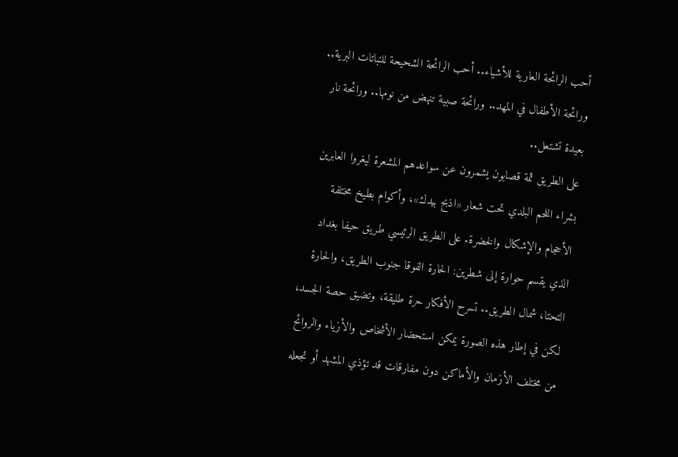أحب الرائحة العارية للأشياء.. أحب الرائحة الشحيحة للنباتات البرية.. ورائحة الأطفال في المهد.. ورائحة صبية تنهض من نومها.. ورائحة نار بعيدة تشتعل..
على الطريق ثمة قصابون يشمرون عن سواعدهم المشعرة ليغروا العابرين بشراء اللحم البلدي تحت شعار «اذبح بيدك»، وأكوام بطيخ مختلفة الأحجام والإشكال والخضرة. على الطريق الرئيسي طريق حيفا بغداد الذي يقسم حوارة إلى شطرين: الحارة الفوقا جنوب الطريق، والحارة التحتا، شمال الطريق.. تسرح الأفكار حرة طليقة، وتضيق حصة الجسد، لكن في إطار هذه الصورة يمكن استحضار الأشخاص والأزياء والروائح من مختلف الأزمان والأماكن دون مفارقات قد تؤذي المشهد أو تجعله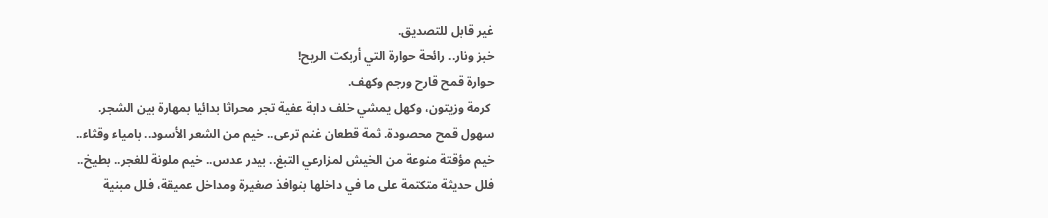غير قابل للتصديق.
خبز ونار.. رائحة حوارة التي أربكت الريح!
حوارة قمح قارح ورجم وكهف.
 كرمة وزيتون، وكهل يمشي خلف دابة عفية تجر محراثا بدائيا بمهارة بين الشجر. سهول قمح محصودة. ثمة قطعان غنم ترعى.. خيم من الشعر الأسود.. بامياء وقثاء.. خيم مؤقتة منوعة من الخيش لمزارعي التبغ.. بيدر عدس.. خيم ملونة للغجر.. بطيخ.. فلل حديثة متكتمة على ما في داخلها بنوافذ صغيرة ومداخل عميقة، فلل مبنية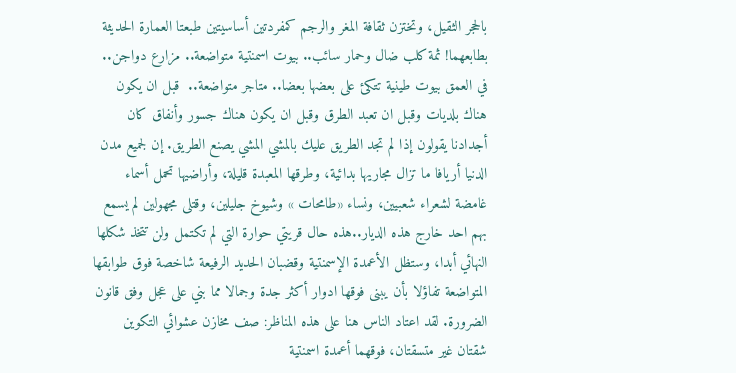بالحجر الثقيل، وتختزن ثقافة المغر والرجم كمفردتين أساسيتين طبعتا العمارة الحديثة بطابعهما! ثمة كلب ضال وحمار سائب.. بيوت اسمنتية متواضعة.. مزارع دواجن.. في العمق بيوت طينية تتكئ على بعضها بعضا.. متاجر متواضعة..  قبل ان يكون هناك بلديات وقبل ان تعبد الطرق وقبل ان يكون هناك جسور وأنفاق كان أجدادنا يقولون إذا لم تجد الطريق عليك بالمشي المشي يصنع الطريق. إن لجميع مدن الدنيا أريافا ما تزال مجاريها بدائية، وطرقها المعبدة قليلة، وأراضيها تحمل أسماء غامضة لشعراء شعبيين، ونساء «طامحات » وشيوخ جليلين، وقتلى مجهولين لم يسمع بهم احد خارج هذه الديار..هذه حال قريتي حوارة التي لم تكتمل ولن تتخذ شكلها النهائي أبدا، وستظل الأعمدة الإسمنتية وقضبان الحديد الرفيعة شاخصة فوق طوابقها المتواضعة تفاؤلا بأن يبنى فوقها ادوار أكثر جدة وجمالا مما بني على عجل وفق قانون الضرورة. لقد اعتاد الناس هنا على هذه المناظر: صف مخازن عشوائي التكوين شقتان غير متسقتان، فوقهما أعمدة اسمنتية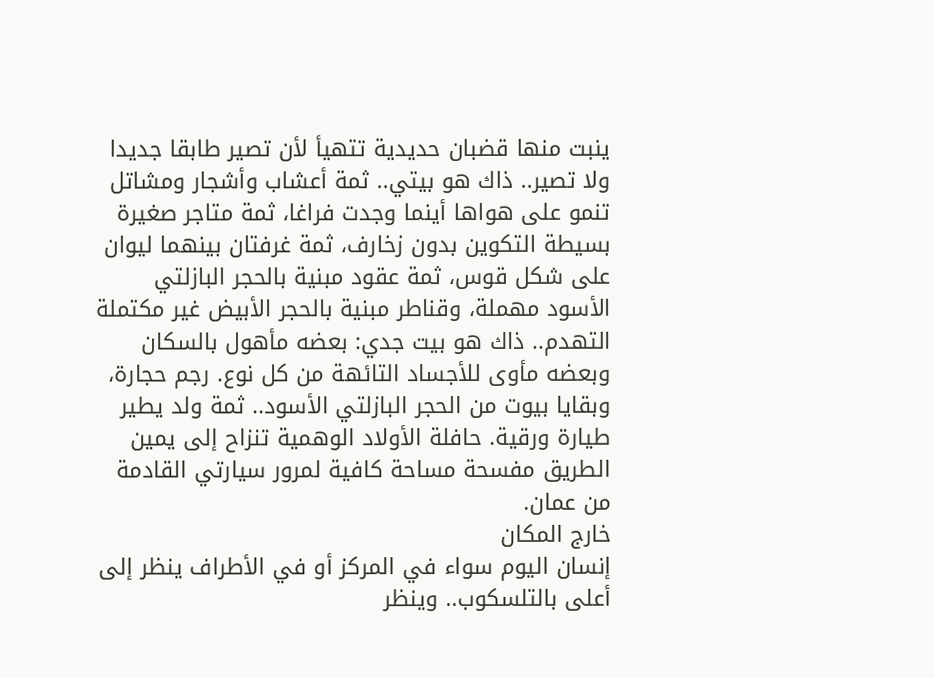ينبت منها قضبان حديدية تتهيأ لأن تصير طابقا جديدا ولا تصير.. ذاك هو بيتي.. ثمة أعشاب وأشجار ومشاتل تنمو على هواها أينما وجدت فراغا، ثمة متاجر صغيرة بسيطة التكوين بدون زخارف، ثمة غرفتان بينهما ليوان على شكل قوس، ثمة عقود مبنية بالحجر البازلتي الأسود مهملة، وقناطر مبنية بالحجر الأبيض غير مكتملة التهدم.. ذاك هو بيت جدي: بعضه مأهول بالسكان وبعضه مأوى للأجساد التائهة من كل نوع. رجم حجارة، وبقايا بيوت من الحجر البازلتي الأسود.. ثمة ولد يطير طيارة ورقية. حافلة الأولاد الوهمية تنزاح إلى يمين الطريق مفسحة مساحة كافية لمرور سيارتي القادمة من عمان.
خارج المكان
إنسان اليوم سواء في المركز أو في الأطراف ينظر إلى أعلى بالتلسكوب.. وينظر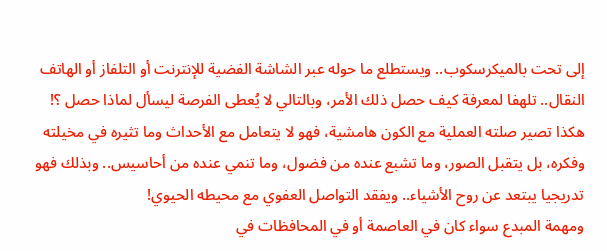إلى تحت بالميكرسكوب.. ويستطلع ما حوله عبر الشاشة الفضية للإنترنت أو التلفاز أو الهاتف النقال.. تلهفا لمعرفة كيف حصل ذلك الأمر، وبالتالي لا يُعطى الفرصة ليسأل لماذا حصل ؟! هكذا تصير صلته العملية مع الكون هامشية، فهو لا يتعامل مع الأحداث وما تثيره في مخيلته وفكره، بل يتقبل الصور، وما تشبع عنده من فضول، وما تنمي عنده من أحاسيس.. وبذلك فهو تدريجيا يبتعد عن روح الأشياء.. ويفقد التواصل العفوي مع محيطه الحيوي!
ومهمة المبدع سواء كان في العاصمة أو في المحافظات في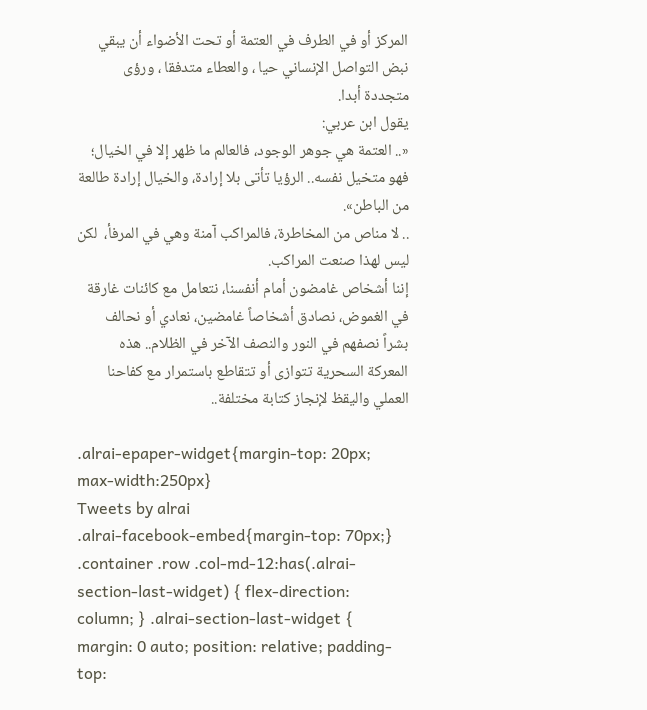المركز أو في الطرف في العتمة أو تحت الأضواء أن يبقي نبض التواصل الإنساني حيا ، والعطاء متدفقا ، ورؤى متجددة أبدا.
يقول ابن عربي:
«.. العتمة هي جوهر الوجود، فالعالم ما ظهر إلا في الخيال؛ فهو متخيل نفسه.. الرؤيا تأتى بلا إرادة، والخيال إرادة طالعة من الباطن».
.. لا مناص من المخاطرة، فالمراكب آمنة وهي في المرفأ،  لكن ليس لهذا صنعت المراكب.
إننا أشخاص غامضون أمام أنفسنا، نتعامل مع كائنات غارقة في الغموض، نصادق أشخاصاً غامضين، نعادي أو نحالف بشراً نصفهم في النور والنصف الآخر في الظلام.. هذه المعركة السحرية تتوازى أو تتقاطع باستمرار مع كفاحنا العملي واليقظ لإنجاز كتابة مختلفة..

.alrai-epaper-widget{margin-top: 20px; max-width:250px}
Tweets by alrai
.alrai-facebook-embed{margin-top: 70px;}
.container .row .col-md-12:has(.alrai-section-last-widget) { flex-direction: column; } .alrai-section-last-widget { margin: 0 auto; position: relative; padding-top: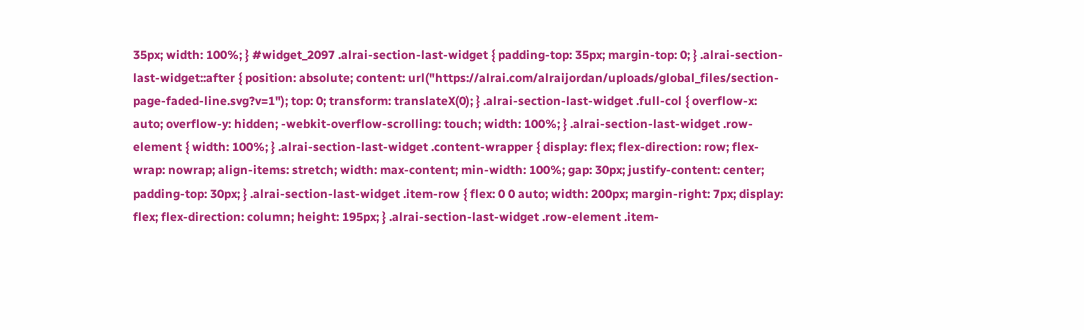35px; width: 100%; } #widget_2097 .alrai-section-last-widget { padding-top: 35px; margin-top: 0; } .alrai-section-last-widget::after { position: absolute; content: url("https://alrai.com/alraijordan/uploads/global_files/section-page-faded-line.svg?v=1"); top: 0; transform: translateX(0); } .alrai-section-last-widget .full-col { overflow-x: auto; overflow-y: hidden; -webkit-overflow-scrolling: touch; width: 100%; } .alrai-section-last-widget .row-element { width: 100%; } .alrai-section-last-widget .content-wrapper { display: flex; flex-direction: row; flex-wrap: nowrap; align-items: stretch; width: max-content; min-width: 100%; gap: 30px; justify-content: center; padding-top: 30px; } .alrai-section-last-widget .item-row { flex: 0 0 auto; width: 200px; margin-right: 7px; display: flex; flex-direction: column; height: 195px; } .alrai-section-last-widget .row-element .item-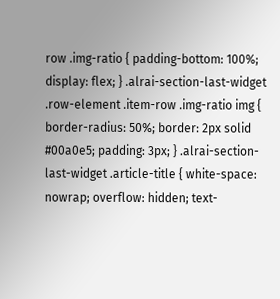row .img-ratio { padding-bottom: 100%; display: flex; } .alrai-section-last-widget .row-element .item-row .img-ratio img { border-radius: 50%; border: 2px solid #00a0e5; padding: 3px; } .alrai-section-last-widget .article-title { white-space: nowrap; overflow: hidden; text-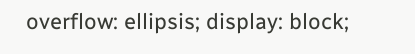overflow: ellipsis; display: block;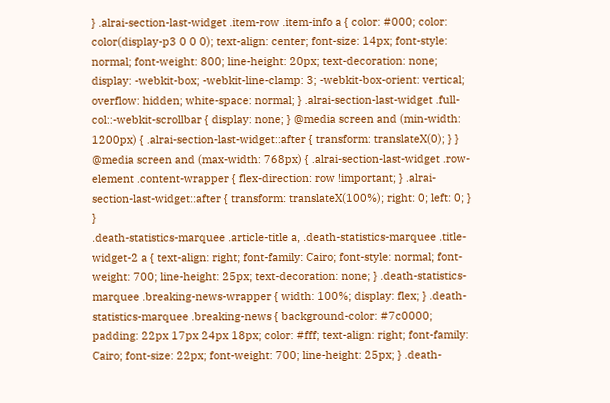} .alrai-section-last-widget .item-row .item-info a { color: #000; color: color(display-p3 0 0 0); text-align: center; font-size: 14px; font-style: normal; font-weight: 800; line-height: 20px; text-decoration: none; display: -webkit-box; -webkit-line-clamp: 3; -webkit-box-orient: vertical; overflow: hidden; white-space: normal; } .alrai-section-last-widget .full-col::-webkit-scrollbar { display: none; } @media screen and (min-width: 1200px) { .alrai-section-last-widget::after { transform: translateX(0); } } @media screen and (max-width: 768px) { .alrai-section-last-widget .row-element .content-wrapper { flex-direction: row !important; } .alrai-section-last-widget::after { transform: translateX(100%); right: 0; left: 0; } }
.death-statistics-marquee .article-title a, .death-statistics-marquee .title-widget-2 a { text-align: right; font-family: Cairo; font-style: normal; font-weight: 700; line-height: 25px; text-decoration: none; } .death-statistics-marquee .breaking-news-wrapper { width: 100%; display: flex; } .death-statistics-marquee .breaking-news { background-color: #7c0000; padding: 22px 17px 24px 18px; color: #fff; text-align: right; font-family: Cairo; font-size: 22px; font-weight: 700; line-height: 25px; } .death-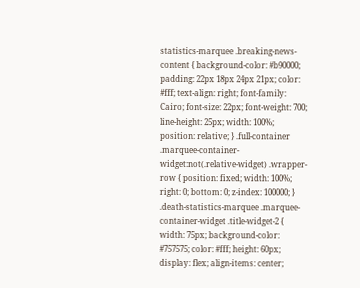statistics-marquee .breaking-news-content { background-color: #b90000; padding: 22px 18px 24px 21px; color: #fff; text-align: right; font-family: Cairo; font-size: 22px; font-weight: 700; line-height: 25px; width: 100%; position: relative; } .full-container .marquee-container-widget:not(.relative-widget) .wrapper-row { position: fixed; width: 100%; right: 0; bottom: 0; z-index: 100000; } .death-statistics-marquee .marquee-container-widget .title-widget-2 { width: 75px; background-color: #757575; color: #fff; height: 60px; display: flex; align-items: center;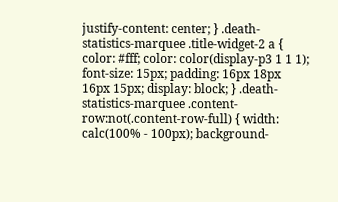justify-content: center; } .death-statistics-marquee .title-widget-2 a { color: #fff; color: color(display-p3 1 1 1); font-size: 15px; padding: 16px 18px 16px 15px; display: block; } .death-statistics-marquee .content-row:not(.content-row-full) { width: calc(100% - 100px); background-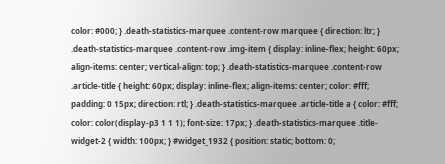color: #000; } .death-statistics-marquee .content-row marquee { direction: ltr; } .death-statistics-marquee .content-row .img-item { display: inline-flex; height: 60px; align-items: center; vertical-align: top; } .death-statistics-marquee .content-row .article-title { height: 60px; display: inline-flex; align-items: center; color: #fff; padding: 0 15px; direction: rtl; } .death-statistics-marquee .article-title a { color: #fff; color: color(display-p3 1 1 1); font-size: 17px; } .death-statistics-marquee .title-widget-2 { width: 100px; } #widget_1932 { position: static; bottom: 0;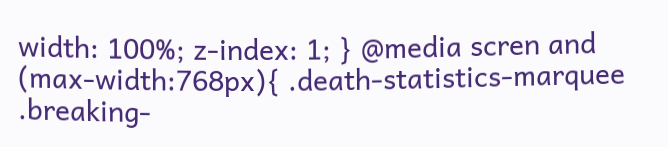width: 100%; z-index: 1; } @media scren and (max-width:768px){ .death-statistics-marquee .breaking-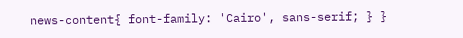news-content{ font-family: 'Cairo', sans-serif; } }